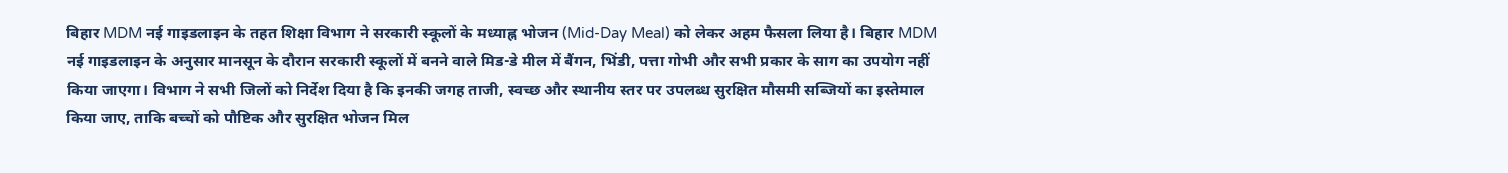बिहार MDM नई गाइडलाइन के तहत शिक्षा विभाग ने सरकारी स्कूलों के मध्याह्न भोजन (Mid-Day Meal) को लेकर अहम फैसला लिया है। बिहार MDM नई गाइडलाइन के अनुसार मानसून के दौरान सरकारी स्कूलों में बनने वाले मिड-डे मील में बैंगन, भिंडी, पत्ता गोभी और सभी प्रकार के साग का उपयोग नहीं किया जाएगा। विभाग ने सभी जिलों को निर्देश दिया है कि इनकी जगह ताजी, स्वच्छ और स्थानीय स्तर पर उपलब्ध सुरक्षित मौसमी सब्जियों का इस्तेमाल किया जाए, ताकि बच्चों को पौष्टिक और सुरक्षित भोजन मिल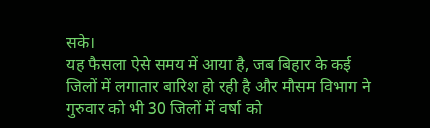सके।
यह फैसला ऐसे समय में आया है, जब बिहार के कई जिलों में लगातार बारिश हो रही है और मौसम विभाग ने गुरुवार को भी 30 जिलों में वर्षा को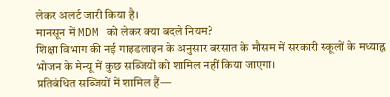लेकर अलर्ट जारी किया है।
मानसून में MDM को लेकर क्या बदले नियम?
शिक्षा विभाग की नई गाइडलाइन के अनुसार बरसात के मौसम में सरकारी स्कूलों के मध्याह्न भोजन के मेन्यू में कुछ सब्जियों को शामिल नहीं किया जाएगा।
प्रतिबंधित सब्जियों में शामिल हैं—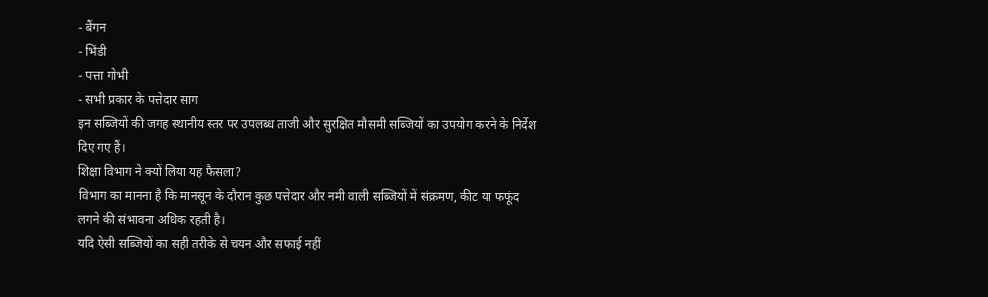- बैंगन
- भिंडी
- पत्ता गोभी
- सभी प्रकार के पत्तेदार साग
इन सब्जियों की जगह स्थानीय स्तर पर उपलब्ध ताजी और सुरक्षित मौसमी सब्जियों का उपयोग करने के निर्देश दिए गए हैं।
शिक्षा विभाग ने क्यों लिया यह फैसला?
विभाग का मानना है कि मानसून के दौरान कुछ पत्तेदार और नमी वाली सब्जियों में संक्रमण, कीट या फफूंद लगने की संभावना अधिक रहती है।
यदि ऐसी सब्जियों का सही तरीके से चयन और सफाई नहीं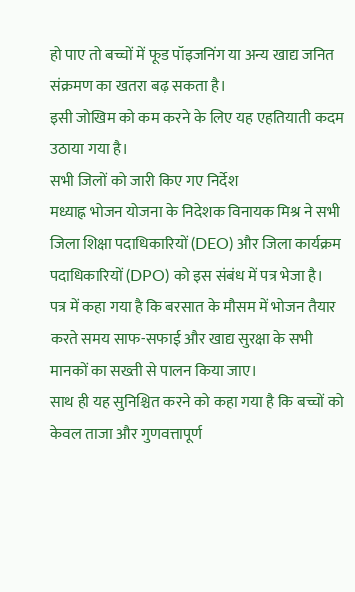हो पाए तो बच्चों में फूड पॉइजनिंग या अन्य खाद्य जनित संक्रमण का खतरा बढ़ सकता है।
इसी जोखिम को कम करने के लिए यह एहतियाती कदम उठाया गया है।
सभी जिलों को जारी किए गए निर्देश
मध्याह्न भोजन योजना के निदेशक विनायक मिश्र ने सभी जिला शिक्षा पदाधिकारियों (DEO) और जिला कार्यक्रम पदाधिकारियों (DPO) को इस संबंध में पत्र भेजा है।
पत्र में कहा गया है कि बरसात के मौसम में भोजन तैयार करते समय साफ-सफाई और खाद्य सुरक्षा के सभी मानकों का सख्ती से पालन किया जाए।
साथ ही यह सुनिश्चित करने को कहा गया है कि बच्चों को केवल ताजा और गुणवत्तापूर्ण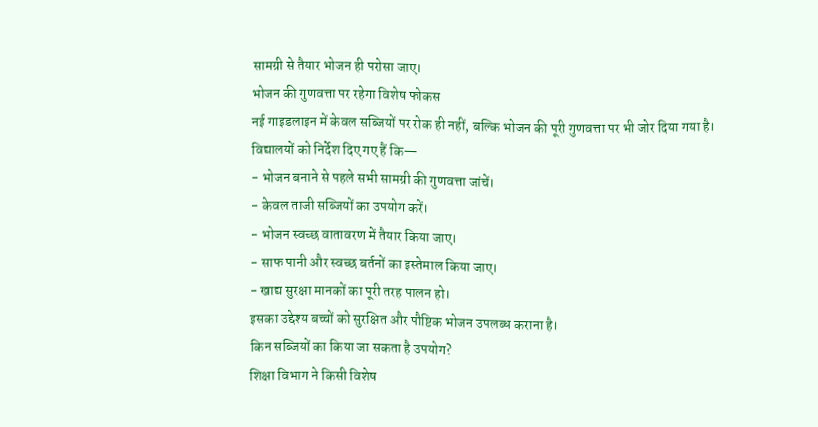सामग्री से तैयार भोजन ही परोसा जाए।
भोजन की गुणवत्ता पर रहेगा विशेष फोकस
नई गाइडलाइन में केवल सब्जियों पर रोक ही नहीं, बल्कि भोजन की पूरी गुणवत्ता पर भी जोर दिया गया है।
विद्यालयों को निर्देश दिए गए हैं कि—
- भोजन बनाने से पहले सभी सामग्री की गुणवत्ता जांचें।
- केवल ताजी सब्जियों का उपयोग करें।
- भोजन स्वच्छ वातावरण में तैयार किया जाए।
- साफ पानी और स्वच्छ बर्तनों का इस्तेमाल किया जाए।
- खाद्य सुरक्षा मानकों का पूरी तरह पालन हो।
इसका उद्देश्य बच्चों को सुरक्षित और पौष्टिक भोजन उपलब्ध कराना है।
किन सब्जियों का किया जा सकता है उपयोग?
शिक्षा विभाग ने किसी विशेष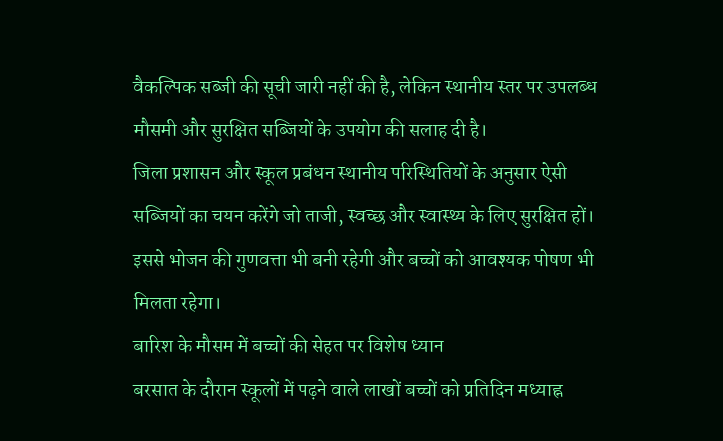वैकल्पिक सब्जी की सूची जारी नहीं की है, लेकिन स्थानीय स्तर पर उपलब्ध मौसमी और सुरक्षित सब्जियों के उपयोग की सलाह दी है।
जिला प्रशासन और स्कूल प्रबंधन स्थानीय परिस्थितियों के अनुसार ऐसी सब्जियों का चयन करेंगे जो ताजी, स्वच्छ और स्वास्थ्य के लिए सुरक्षित हों।
इससे भोजन की गुणवत्ता भी बनी रहेगी और बच्चों को आवश्यक पोषण भी मिलता रहेगा।
बारिश के मौसम में बच्चों की सेहत पर विशेष ध्यान
बरसात के दौरान स्कूलों में पढ़ने वाले लाखों बच्चों को प्रतिदिन मध्याह्न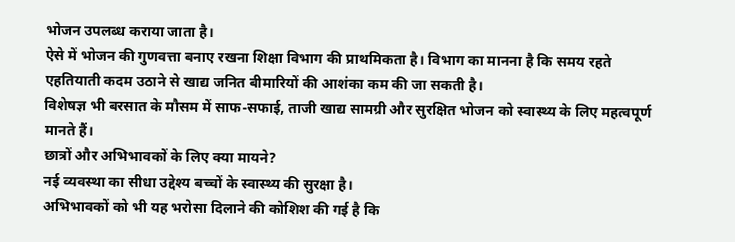भोजन उपलब्ध कराया जाता है।
ऐसे में भोजन की गुणवत्ता बनाए रखना शिक्षा विभाग की प्राथमिकता है। विभाग का मानना है कि समय रहते एहतियाती कदम उठाने से खाद्य जनित बीमारियों की आशंका कम की जा सकती है।
विशेषज्ञ भी बरसात के मौसम में साफ-सफाई, ताजी खाद्य सामग्री और सुरक्षित भोजन को स्वास्थ्य के लिए महत्वपूर्ण मानते हैं।
छात्रों और अभिभावकों के लिए क्या मायने?
नई व्यवस्था का सीधा उद्देश्य बच्चों के स्वास्थ्य की सुरक्षा है।
अभिभावकों को भी यह भरोसा दिलाने की कोशिश की गई है कि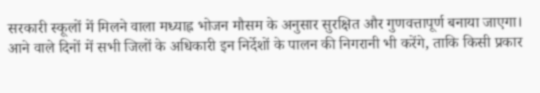सरकारी स्कूलों में मिलने वाला मध्याह्न भोजन मौसम के अनुसार सुरक्षित और गुणवत्तापूर्ण बनाया जाएगा।
आने वाले दिनों में सभी जिलों के अधिकारी इन निर्देशों के पालन की निगरानी भी करेंगे, ताकि किसी प्रकार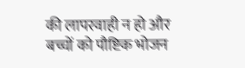की लापरवाही न हो और बच्चों को पौष्टिक भोजन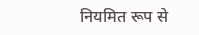नियमित रूप से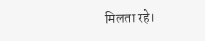मिलता रहे।